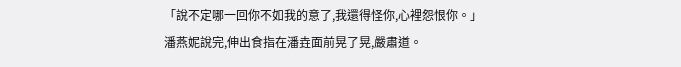「說不定哪一回你不如我的意了,我還得怪你,心裡怨恨你。」
潘燕妮說完,伸出食指在潘垚面前晃了晃,嚴肅道。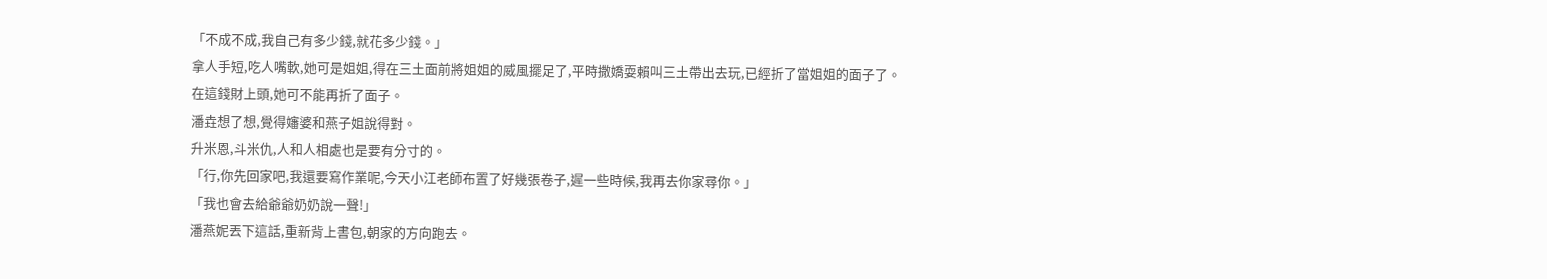「不成不成,我自己有多少錢,就花多少錢。」
拿人手短,吃人嘴軟,她可是姐姐,得在三土面前將姐姐的威風擺足了,平時撒嬌耍賴叫三土帶出去玩,已經折了當姐姐的面子了。
在這錢財上頭,她可不能再折了面子。
潘垚想了想,覺得嬸婆和燕子姐說得對。
升米恩,斗米仇,人和人相處也是要有分寸的。
「行,你先回家吧,我還要寫作業呢,今天小江老師布置了好幾張卷子,遲一些時候,我再去你家尋你。」
「我也會去給爺爺奶奶說一聲!」
潘燕妮丟下這話,重新背上書包,朝家的方向跑去。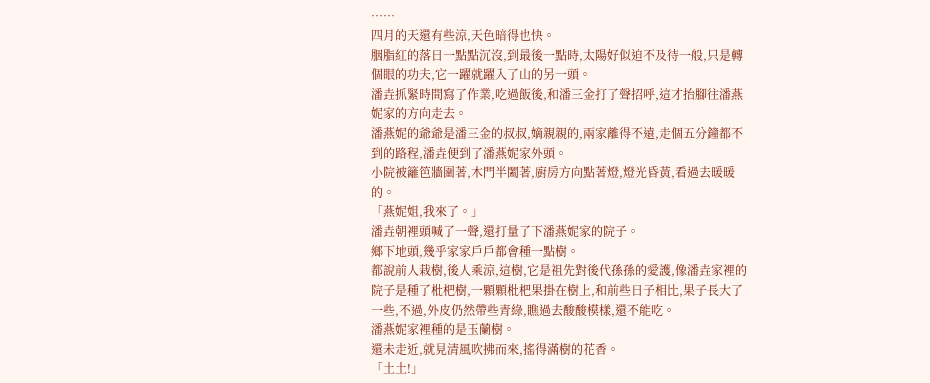……
四月的天還有些涼,天色暗得也快。
胭脂紅的落日一點點沉沒,到最後一點時,太陽好似迫不及待一般,只是轉個眼的功夫,它一躍就躍入了山的另一頭。
潘垚抓緊時間寫了作業,吃過飯後,和潘三金打了聲招呼,這才抬腳往潘燕妮家的方向走去。
潘燕妮的爺爺是潘三金的叔叔,嫡親親的,兩家離得不遠,走個五分鐘都不到的路程,潘垚便到了潘燕妮家外頭。
小院被籬笆牆圍著,木門半闔著,廚房方向點著燈,燈光昏黃,看過去暖暖的。
「燕妮姐,我來了。」
潘垚朝裡頭喊了一聲,還打量了下潘燕妮家的院子。
鄉下地頭,幾乎家家戶戶都會種一點樹。
都說前人栽樹,後人乘涼,這樹,它是祖先對後代孫孫的愛護,像潘垚家裡的院子是種了枇杷樹,一顆顆枇杷果掛在樹上,和前些日子相比,果子長大了一些,不過,外皮仍然帶些青綠,瞧過去酸酸模樣,還不能吃。
潘燕妮家裡種的是玉蘭樹。
還未走近,就見清風吹拂而來,搖得滿樹的花香。
「土土!」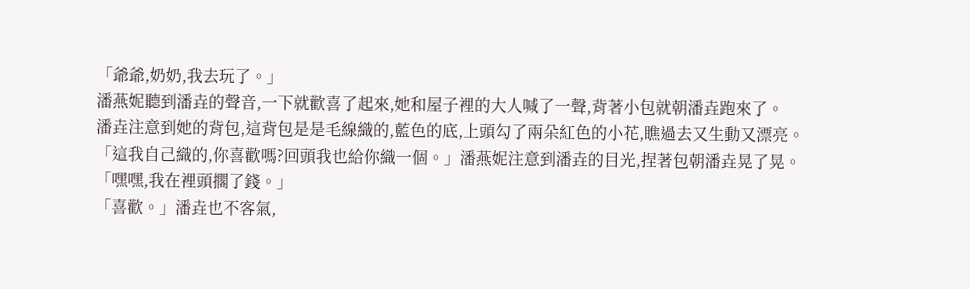「爺爺,奶奶,我去玩了。」
潘燕妮聽到潘垚的聲音,一下就歡喜了起來,她和屋子裡的大人喊了一聲,背著小包就朝潘垚跑來了。
潘垚注意到她的背包,這背包是是毛線織的,藍色的底,上頭勾了兩朵紅色的小花,瞧過去又生動又漂亮。
「這我自己織的,你喜歡嗎?回頭我也給你織一個。」潘燕妮注意到潘垚的目光,捏著包朝潘垚晃了晃。
「嘿嘿,我在裡頭擱了錢。」
「喜歡。」潘垚也不客氣,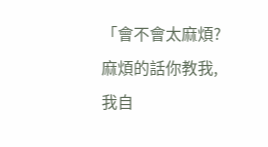「會不會太麻煩?麻煩的話你教我,我自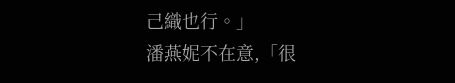己織也行。」
潘燕妮不在意,「很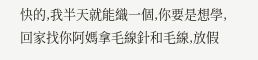快的,我半天就能織一個,你要是想學,回家找你阿媽拿毛線針和毛線,放假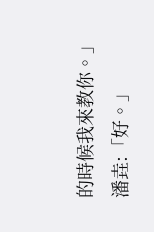的時候我來教你。」
潘垚:「好。」